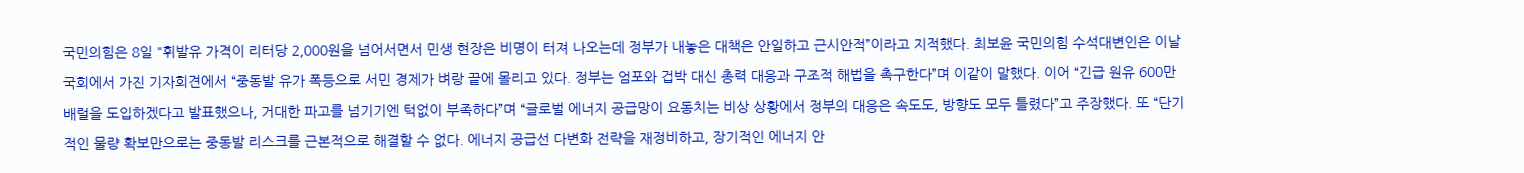국민의힘은 8일 "휘발유 가격이 리터당 2,000원을 넘어서면서 민생 현장은 비명이 터져 나오는데 정부가 내놓은 대책은 안일하고 근시안적”이라고 지적했다. 최보윤 국민의힘 수석대변인은 이날 국회에서 가진 기자회견에서 “중동발 유가 폭등으로 서민 경제가 벼랑 끝에 몰리고 있다. 정부는 엄포와 겁박 대신 총력 대응과 구조적 해법을 촉구한다”며 이같이 말했다. 이어 “긴급 원유 600만 배럴을 도입하겠다고 발표했으나, 거대한 파고를 넘기기엔 턱없이 부족하다”며 “글로벌 에너지 공급망이 요동치는 비상 상황에서 정부의 대응은 속도도, 방향도 모두 틀렸다”고 주장했다. 또 “단기적인 물량 확보만으로는 중동발 리스크를 근본적으로 해결할 수 없다. 에너지 공급선 다변화 전략을 재정비하고, 장기적인 에너지 안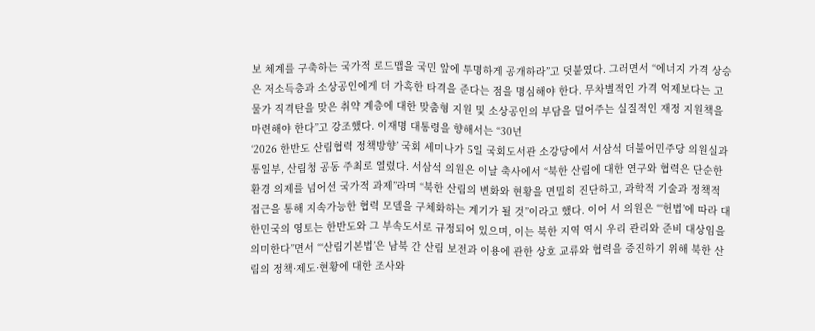보 체계를 구축하는 국가적 로드맵을 국민 앞에 투명하게 공개하라”고 덧붙였다. 그러면서 “에너지 가격 상승은 저소득층과 소상공인에게 더 가혹한 타격을 준다는 점을 명심해야 한다. 무차별적인 가격 억제보다는 고물가 직격탄을 맞은 취약 계층에 대한 맞춤형 지원 및 소상공인의 부담을 덜어주는 실질적인 재정 지원책을 마련해야 한다”고 강조했다. 이재명 대통령을 향해서는 “30년
‘2026 한반도 산림협력 정책방향’ 국회 세미나가 5일 국회도서관 소강당에서 서삼석 더불어민주당 의원실과 통일부, 산림청 공동 주최로 열렸다. 서삼석 의원은 이날 축사에서 “북한 산림에 대한 연구와 협력은 단순한 환경 의제를 넘어선 국가적 과제”라며 “북한 산림의 변화와 현황을 면밀히 진단하고, 과학적 기술과 정책적 접근을 통해 지속가능한 협력 모델을 구체화하는 계기가 될 것”이라고 했다. 이어 서 의원은 “‘헌법’에 따라 대한민국의 영토는 한반도와 그 부속도서로 규정되어 있으며, 이는 북한 지역 역시 우리 관리와 준비 대상임을 의미한다”면서 “‘산림기본법’은 남북 간 산림 보전과 이용에 관한 상호 교류와 협력을 증진하기 위해 북한 산림의 정책·제도·현황에 대한 조사와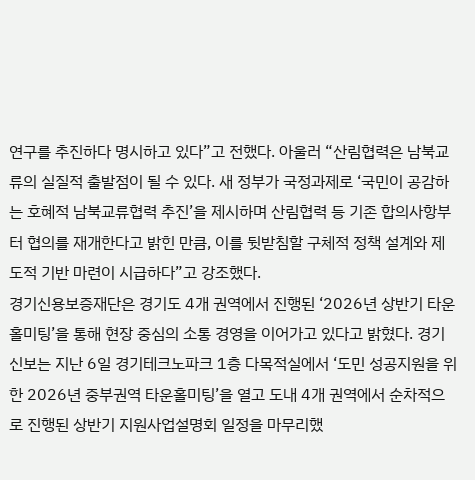연구를 추진하다 명시하고 있다”고 전했다. 아울러 “산림협력은 남북교류의 실질적 출발점이 될 수 있다. 새 정부가 국정과제로 ‘국민이 공감하는 호혜적 남북교류협력 추진’을 제시하며 산림협력 등 기존 합의사항부터 협의를 재개한다고 밝힌 만큼, 이를 뒷받침할 구체적 정책 설계와 제도적 기반 마련이 시급하다”고 강조했다.
경기신용보증재단은 경기도 4개 권역에서 진행된 ‘2026년 상반기 타운홀미팅’을 통해 현장 중심의 소통 경영을 이어가고 있다고 밝혔다. 경기신보는 지난 6일 경기테크노파크 1층 다목적실에서 ‘도민 성공지원을 위한 2026년 중부권역 타운홀미팅’을 열고 도내 4개 권역에서 순차적으로 진행된 상반기 지원사업설명회 일정을 마무리했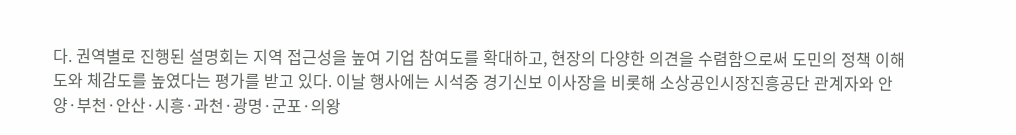다. 권역별로 진행된 설명회는 지역 접근성을 높여 기업 참여도를 확대하고, 현장의 다양한 의견을 수렴함으로써 도민의 정책 이해도와 체감도를 높였다는 평가를 받고 있다. 이날 행사에는 시석중 경기신보 이사장을 비롯해 소상공인시장진흥공단 관계자와 안양·부천·안산·시흥·과천·광명·군포·의왕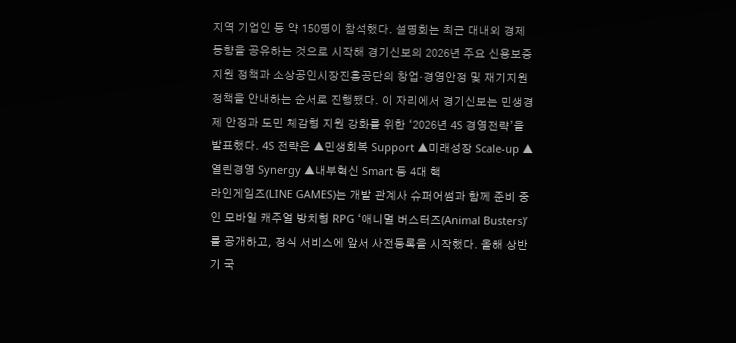지역 기업인 등 약 150명이 참석했다. 설명회는 최근 대내외 경제 동향을 공유하는 것으로 시작해 경기신보의 2026년 주요 신용보증 지원 정책과 소상공인시장진흥공단의 창업·경영안정 및 재기지원 정책을 안내하는 순서로 진행됐다. 이 자리에서 경기신보는 민생경제 안정과 도민 체감형 지원 강화를 위한 ‘2026년 4S 경영전략’을 발표했다. 4S 전략은 ▲민생회복 Support ▲미래성장 Scale-up ▲열린경영 Synergy ▲내부혁신 Smart 등 4대 핵
라인게임즈(LINE GAMES)는 개발 관계사 슈퍼어썸과 함께 준비 중인 모바일 캐주얼 방치형 RPG ‘애니멀 버스터즈(Animal Busters)’를 공개하고, 정식 서비스에 앞서 사전등록을 시작했다. 올해 상반기 국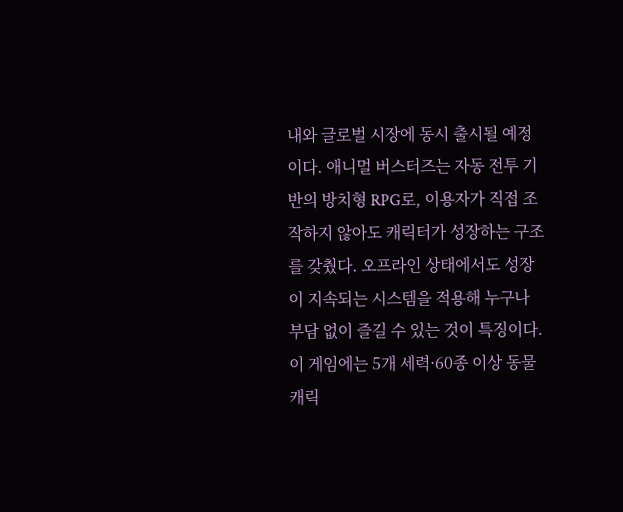내와 글로벌 시장에 동시 출시될 예정이다. 애니멀 버스터즈는 자동 전투 기반의 방치형 RPG로, 이용자가 직접 조작하지 않아도 캐릭터가 성장하는 구조를 갖췄다. 오프라인 상태에서도 성장이 지속되는 시스템을 적용해 누구나 부담 없이 즐길 수 있는 것이 특징이다. 이 게임에는 5개 세력·60종 이상 동물 캐릭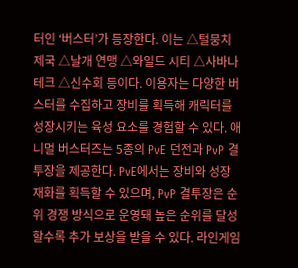터인 ‘버스터’가 등장한다. 이는 △털뭉치 제국 △날개 연맹 △와일드 시티 △사바나 테크 △신수회 등이다. 이용자는 다양한 버스터를 수집하고 장비를 획득해 캐릭터를 성장시키는 육성 요소를 경험할 수 있다. 애니멀 버스터즈는 5종의 PvE 던전과 PvP 결투장을 제공한다. PvE에서는 장비와 성장 재화를 획득할 수 있으며, PvP 결투장은 순위 경쟁 방식으로 운영돼 높은 순위를 달성할수록 추가 보상을 받을 수 있다. 라인게임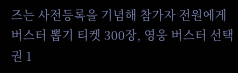즈는 사전등록을 기념해 참가자 전원에게 버스터 뽑기 티켓 300장, 영웅 버스터 선택권 1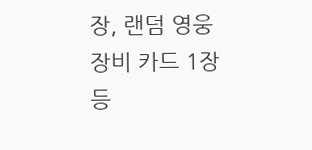장, 랜덤 영웅 장비 카드 1장 등